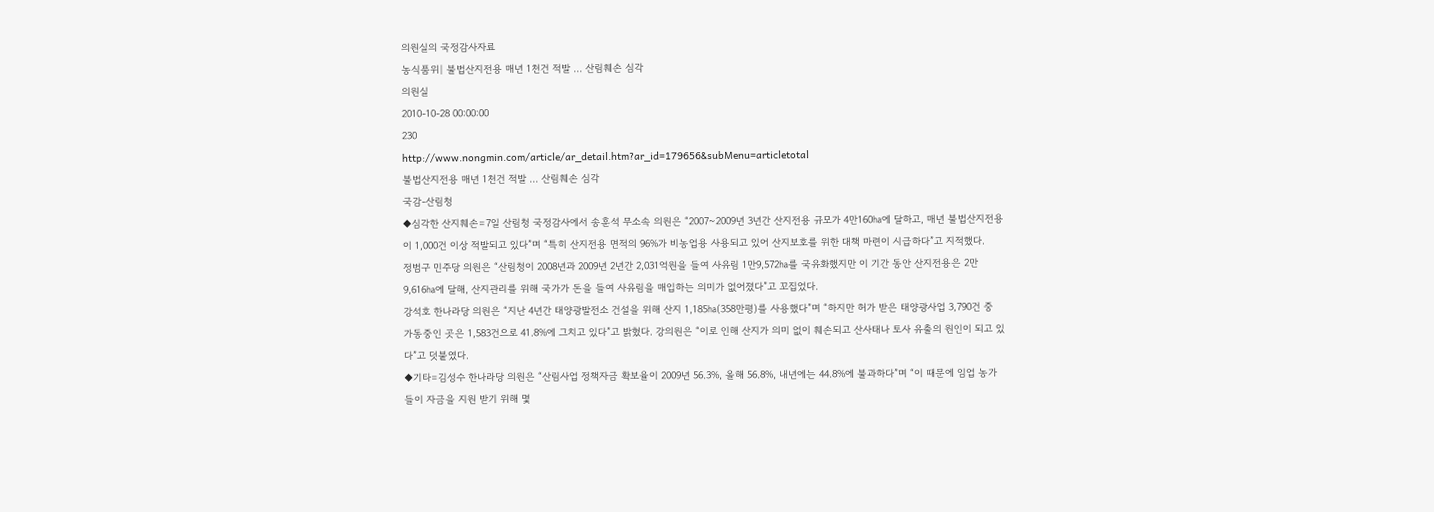의원실의 국정감사자료
농식품위| 불법산지전용 매년 1천건 적발 … 산림훼손 심각
의원실
2010-10-28 00:00:00
230
http://www.nongmin.com/article/ar_detail.htm?ar_id=179656&subMenu=articletotal
불법산지전용 매년 1천건 적발 … 산림훼손 심각
국감-산림청
◆심각한 산지훼손=7일 산림청 국정감사에서 송훈석 무소속 의원은 “2007~2009년 3년간 산지전용 규모가 4만160㏊에 달하고, 매년 불법산지전용이 1,000건 이상 적발되고 있다”며 “특히 산지전용 면적의 96%가 비농업용 사용되고 있어 산지보호를 위한 대책 마련이 시급하다”고 지적했다.
정범구 민주당 의원은 “산림청이 2008년과 2009년 2년간 2,031억원을 들여 사유림 1만9,572㏊를 국유화했지만 이 기간 동안 산지전용은 2만9,616㏊에 달해, 산지관리를 위해 국가가 돈을 들여 사유림을 매입하는 의미가 없어졌다”고 꼬집었다.
강석호 한나라당 의원은 “지난 4년간 태양광발전소 건설을 위해 산지 1,185㏊(358만평)를 사용했다”며 “하지만 허가 받은 태양광사업 3,790건 중 가동중인 곳은 1,583건으로 41.8%에 그치고 있다”고 밝혔다. 강의원은 “이로 인해 산지가 의미 없이 훼손되고 산사태나 토사 유출의 원인이 되고 있다”고 덧붙였다.
◆기타=김성수 한나라당 의원은 “산림사업 정책자금 확보율이 2009년 56.3%, 올해 56.8%, 내년에는 44.8%에 불과하다”며 “이 때문에 임업 농가들이 자금을 지원 받기 위해 몇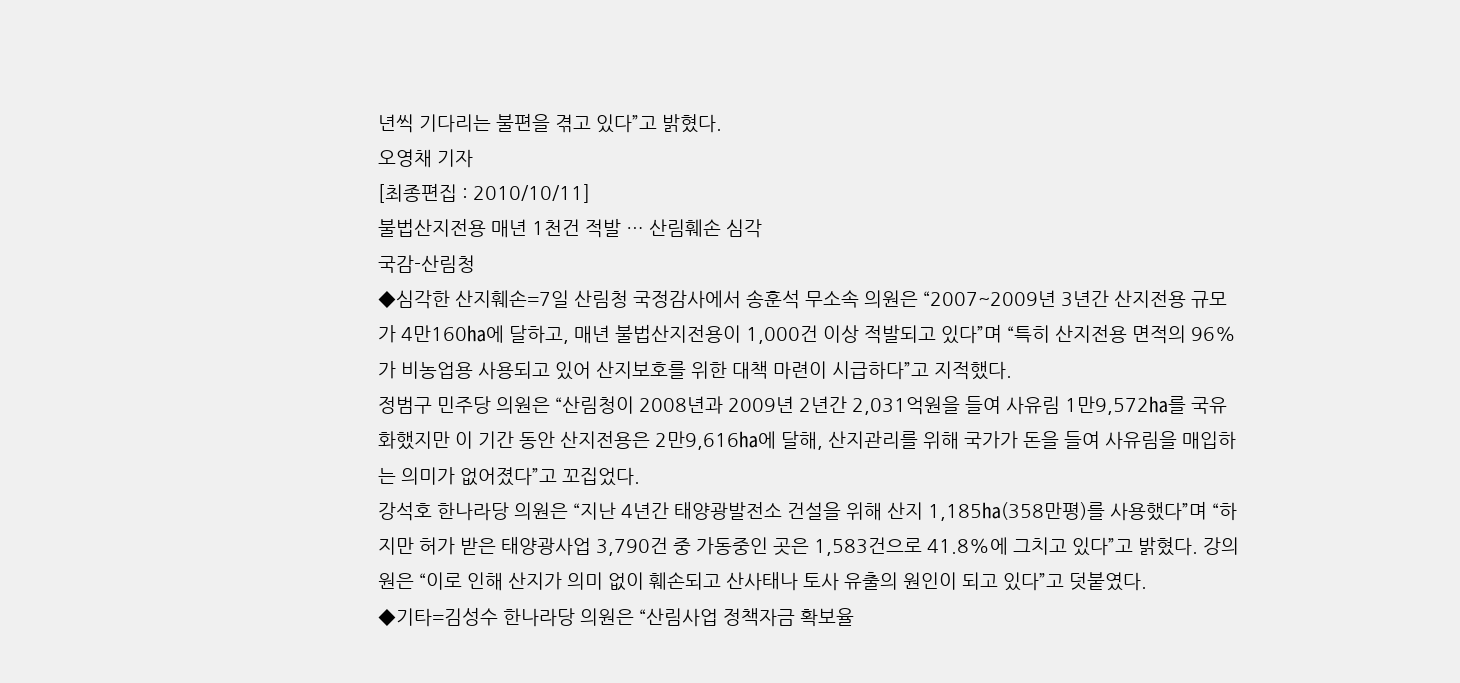년씩 기다리는 불편을 겪고 있다”고 밝혔다.
오영채 기자
[최종편집 : 2010/10/11]
불법산지전용 매년 1천건 적발 … 산림훼손 심각
국감-산림청
◆심각한 산지훼손=7일 산림청 국정감사에서 송훈석 무소속 의원은 “2007~2009년 3년간 산지전용 규모가 4만160㏊에 달하고, 매년 불법산지전용이 1,000건 이상 적발되고 있다”며 “특히 산지전용 면적의 96%가 비농업용 사용되고 있어 산지보호를 위한 대책 마련이 시급하다”고 지적했다.
정범구 민주당 의원은 “산림청이 2008년과 2009년 2년간 2,031억원을 들여 사유림 1만9,572㏊를 국유화했지만 이 기간 동안 산지전용은 2만9,616㏊에 달해, 산지관리를 위해 국가가 돈을 들여 사유림을 매입하는 의미가 없어졌다”고 꼬집었다.
강석호 한나라당 의원은 “지난 4년간 태양광발전소 건설을 위해 산지 1,185㏊(358만평)를 사용했다”며 “하지만 허가 받은 태양광사업 3,790건 중 가동중인 곳은 1,583건으로 41.8%에 그치고 있다”고 밝혔다. 강의원은 “이로 인해 산지가 의미 없이 훼손되고 산사태나 토사 유출의 원인이 되고 있다”고 덧붙였다.
◆기타=김성수 한나라당 의원은 “산림사업 정책자금 확보율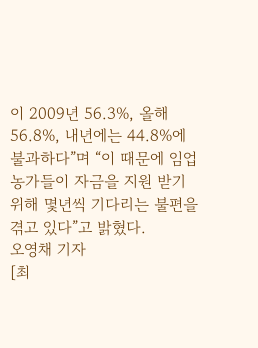이 2009년 56.3%, 올해 56.8%, 내년에는 44.8%에 불과하다”며 “이 때문에 임업 농가들이 자금을 지원 받기 위해 몇년씩 기다리는 불편을 겪고 있다”고 밝혔다.
오영채 기자
[최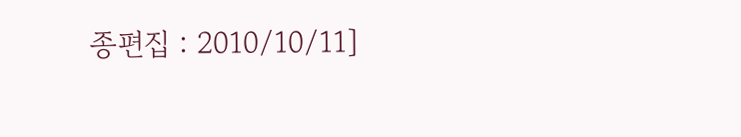종편집 : 2010/10/11]